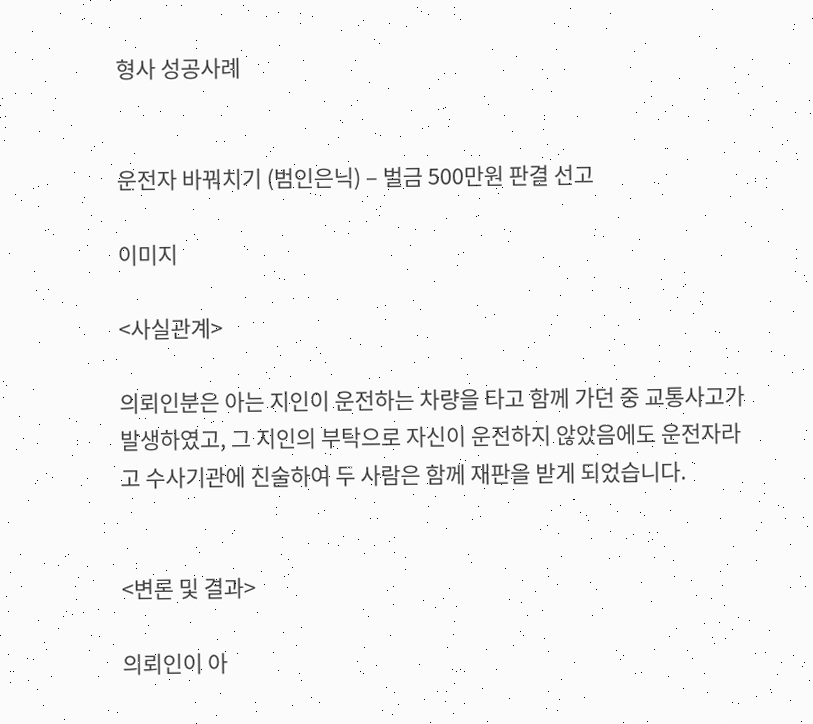형사 성공사례


운전자 바꿔치기 (범인은닉) – 벌금 500만원 판결 선고

이미지

<사실관계>

의뢰인분은 아는 지인이 운전하는 차량을 타고 함께 가던 중 교통사고가 발생하였고, 그 지인의 부탁으로 자신이 운전하지 않았음에도 운전자라고 수사기관에 진술하여 두 사람은 함께 재판을 받게 되었습니다.


<변론 및 결과>

의뢰인이 아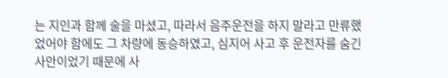는 지인과 함께 술을 마셨고, 따라서 음주운전을 하지 말라고 만류했었어야 함에도 그 차량에 동승하였고, 심지어 사고 후 운전자를 숨긴 사안이었기 때문에 사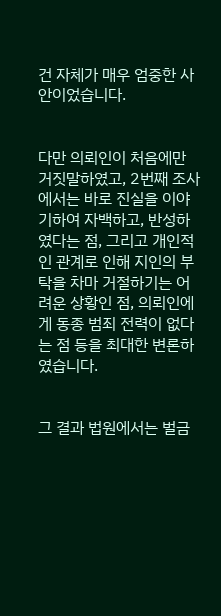건 자체가 매우 엄중한 사안이었습니다.


다만 의뢰인이 처음에만 거짓말하였고, 2번째 조사에서는 바로 진실을 이야기하여 자백하고, 반성하였다는 점, 그리고 개인적인 관계로 인해 지인의 부탁을 차마 거절하기는 어려운 상황인 점, 의뢰인에게 동종 범죄 전력이 없다는 점 등을 최대한 변론하였습니다.


그 결과 법원에서는 벌금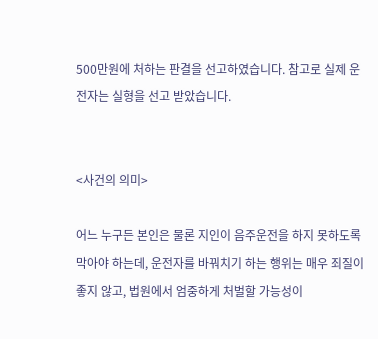500만원에 처하는 판결을 선고하였습니다. 참고로 실제 운전자는 실형을 선고 받았습니다.


<사건의 의미>

어느 누구든 본인은 물론 지인이 음주운전을 하지 못하도록 막아야 하는데, 운전자를 바꿔치기 하는 행위는 매우 죄질이 좋지 않고, 법원에서 엄중하게 처벌할 가능성이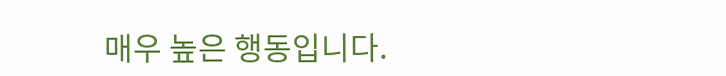매우 높은 행동입니다.